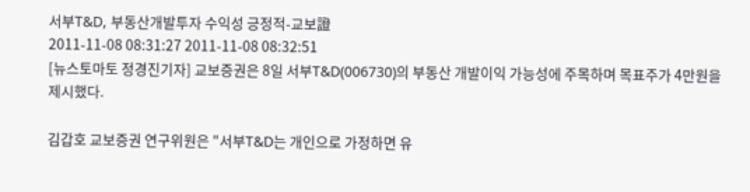서부T&D, 부동산개발투자 수익성 긍정적-교보證
2011-11-08 08:31:27 2011-11-08 08:32:51
[뉴스토마토 정경진기자] 교보증권은 8일 서부T&D(006730)의 부동산 개발이익 가능성에 주목하며 목표주가 4만원을 제시했다.

김갑호 교보증권 연구위원은 "서부T&D는 개인으로 가정하면 유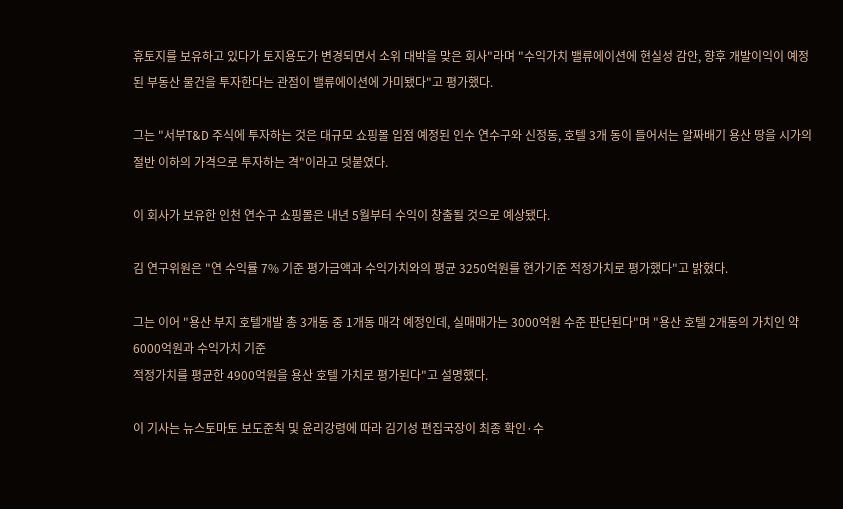휴토지를 보유하고 있다가 토지용도가 변경되면서 소위 대박을 맞은 회사"라며 "수익가치 밸류에이션에 현실성 감안, 향후 개발이익이 예정된 부동산 물건을 투자한다는 관점이 밸류에이션에 가미됐다"고 평가했다.

그는 "서부T&D 주식에 투자하는 것은 대규모 쇼핑몰 입점 예정된 인수 연수구와 신정동, 호텔 3개 동이 들어서는 알짜배기 용산 땅을 시가의 절반 이하의 가격으로 투자하는 격"이라고 덧붙였다.

이 회사가 보유한 인천 연수구 쇼핑몰은 내년 5월부터 수익이 창출될 것으로 예상됐다.

김 연구위원은 "연 수익률 7% 기준 평가금액과 수익가치와의 평균 3250억원를 현가기준 적정가치로 평가했다"고 밝혔다.

그는 이어 "용산 부지 호텔개발 총 3개동 중 1개동 매각 예정인데, 실매매가는 3000억원 수준 판단된다"며 "용산 호텔 2개동의 가치인 약 6000억원과 수익가치 기준
적정가치를 평균한 4900억원을 용산 호텔 가치로 평가된다"고 설명했다.

이 기사는 뉴스토마토 보도준칙 및 윤리강령에 따라 김기성 편집국장이 최종 확인·수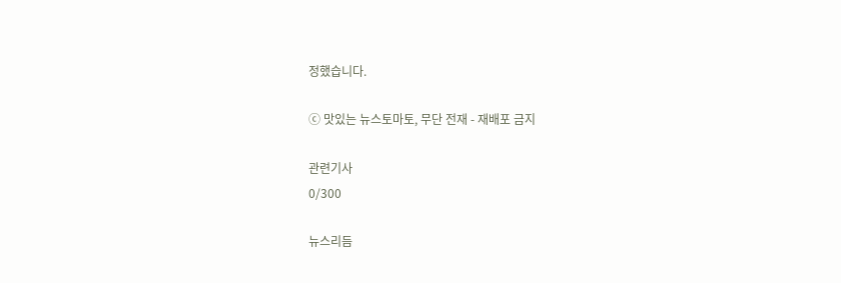정했습니다.

ⓒ 맛있는 뉴스토마토, 무단 전재 - 재배포 금지

관련기사
0/300

뉴스리듬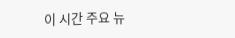이 시간 주요 뉴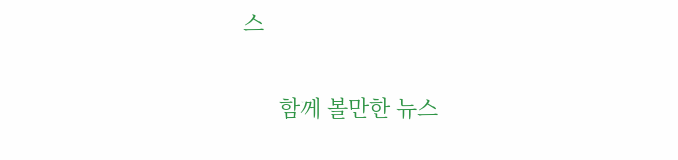스

      함께 볼만한 뉴스